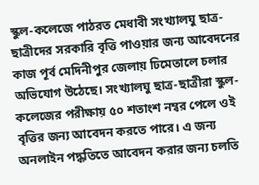স্কুল-কলেজে পাঠরত মেধাবী সংখ্যালঘু ছাত্র-ছাত্রীদের সরকারি বৃত্তি পাওয়ার জন্য আবেদনের কাজ পূর্ব মেদিনীপুর জেলায় ঢিমেতালে চলার অভিযোগ উঠেছে। সংখ্যালঘু ছাত্র-ছাত্রীরা স্কুল-কলেজের পরীক্ষায় ৫০ শতাংশ নম্বর পেলে ওই বৃত্তির জন্য আবেদন করতে পারে। এ জন্য অনলাইন পদ্ধতিতে আবেদন করার জন্য চলতি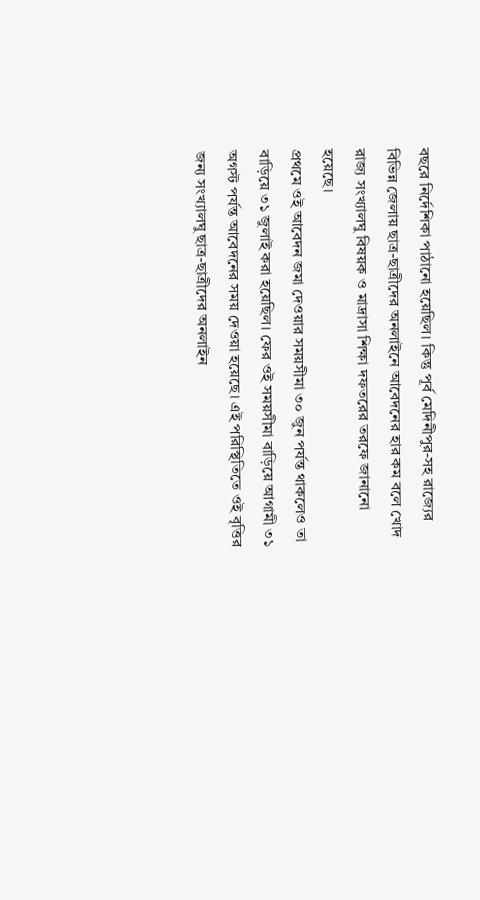বছরে নির্দেশিকা পাঠানো হয়েছিল। কিন্তু পূর্ব মেদিনীপুর-সহ রাজ্যের বিভিন্ন জেলায় ছাত্র-ছাত্রীদের অনলাইনে আবেদনের হার কম বলে খোদ রাজ্য সংখ্যালঘু বিষয়ক ও মাদ্রাসা শিক্ষা দফতরের তরফে জানানো হয়েছে।
প্রথমে ওই আবেদন জমা দেওয়ার সময়সীমা ৩০ জুন পর্যন্ত থাকলেও তা বাড়িয়ে ৩১ জুলাই করা হয়েছিল। ফের ওই সময়সীমা বাড়িয়ে আগামী ৩১ অগস্ট পর্যন্ত আবেদনের সময় দেওয়া হয়েছে। এই পরিস্থিতিতে ওই বৃত্তির জন্য সংখ্যালঘু ছাত্র-ছাত্রীদের অনলাইন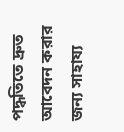পদ্ধতিতে দ্রুত আবেদন করার জন্য সাহায্য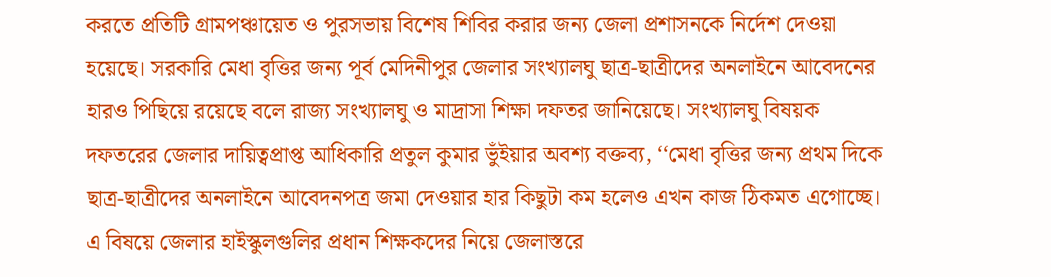করতে প্রতিটি গ্রামপঞ্চায়েত ও পুরসভায় বিশেষ শিবির করার জন্য জেলা প্রশাসনকে নির্দেশ দেওয়া হয়েছে। সরকারি মেধা বৃত্তির জন্য পূর্ব মেদিনীপুর জেলার সংখ্যালঘু ছাত্র-ছাত্রীদের অনলাইনে আবেদনের হারও পিছিয়ে রয়েছে বলে রাজ্য সংখ্যালঘু ও মাদ্রাসা শিক্ষা দফতর জানিয়েছে। সংখ্যালঘু বিষয়ক দফতরের জেলার দায়িত্বপ্রাপ্ত আধিকারি প্রতুল কুমার ভুঁইয়ার অবশ্য বক্তব্য, ‘‘মেধা বৃত্তির জন্য প্রথম দিকে ছাত্র-ছাত্রীদের অনলাইনে আবেদনপত্র জমা দেওয়ার হার কিছুটা কম হলেও এখন কাজ ঠিকমত এগোচ্ছে। এ বিষয়ে জেলার হাইস্কুলগুলির প্রধান শিক্ষকদের নিয়ে জেলাস্তরে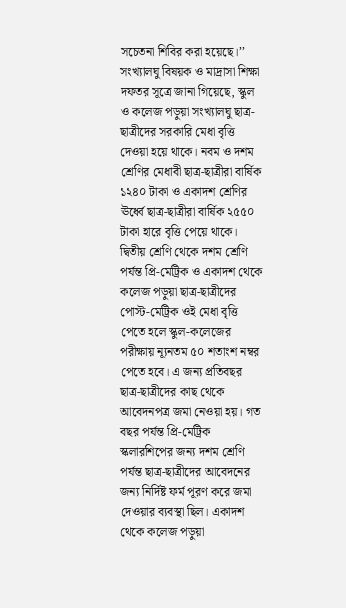সচেতনা শিবির করা হয়েছে।’’
সংখ্যালঘু বিষয়ক ও মাদ্রাসা শিক্ষা দফতর সূত্রে জানা গিয়েছে, স্কুল ও কলেজ পড়ুয়া সংখ্যালঘু ছাত্র-ছাত্রীদের সরকারি মেধা বৃত্তি দেওয়া হয়ে থাকে। নবম ও দশম শ্রেণির মেধাবী ছাত্র-ছাত্রীরা বার্ষিক ১২৪০ টাকা ও একাদশ শ্রেণির ঊর্ধ্বে ছাত্র-ছাত্রীরা বার্ষিক ২৫৫০ টাকা হারে বৃত্তি পেয়ে থাকে। দ্বিতীয় শ্রেণি থেকে দশম শ্রেণি পর্যন্ত প্রি-মেট্রিক ও একাদশ থেকে কলেজ পড়ুয়া ছাত্র-ছাত্রীদের পোস্ট-মেট্রিক ওই মেধা বৃত্তি পেতে হলে স্কুল-কলেজের পরীক্ষায় ন্যূনতম ৫০ শতাংশ নম্বর পেতে হবে। এ জন্য প্রতিবছর ছাত্র-ছাত্রীদের কাছ থেকে আবেদনপত্র জমা নেওয়া হয়। গত বছর পর্যন্ত প্রি-মেট্রিক স্কলারশিপের জন্য দশম শ্রেণি পর্যন্ত ছাত্র-ছাত্রীদের আবেদনের জন্য নির্দিষ্ট ফর্ম পূরণ করে জমা দেওয়ার ব্যবস্থা ছিল। একাদশ থেকে কলেজ পড়ুয়া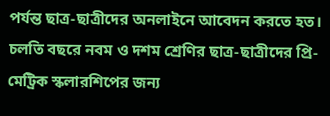পর্যন্ত ছাত্র-ছাত্রীদের অনলাইনে আবেদন করতে হত।
চলতি বছরে নবম ও দশম শ্রেণির ছাত্র-ছাত্রীদের প্রি-মেট্রিক স্কলারশিপের জন্য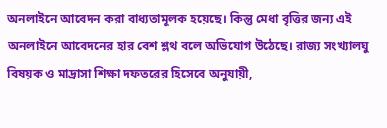অনলাইনে আবেদন করা বাধ্যতামূলক হয়েছে। কিন্তু মেধা বৃত্তির জন্য এই অনলাইনে আবেদনের হার বেশ শ্লথ বলে অভিযোগ উঠেছে। রাজ্য সংখ্যালঘু বিষয়ক ও মাদ্রাসা শিক্ষা দফতরের হিসেবে অনুযায়ী,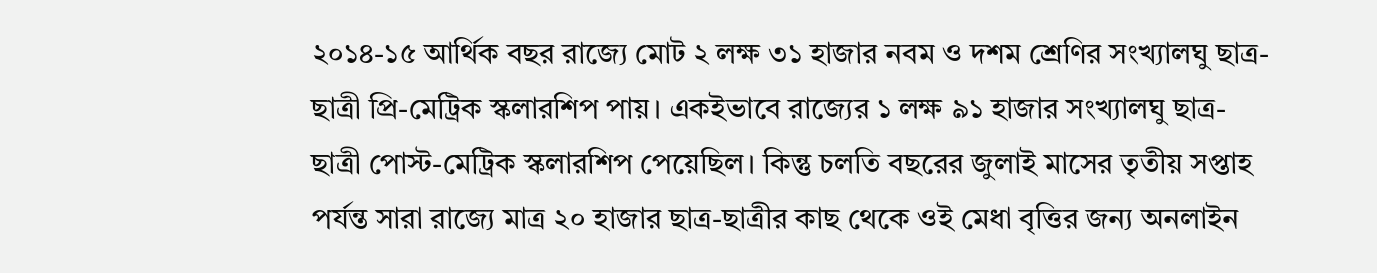২০১৪-১৫ আর্থিক বছর রাজ্যে মোট ২ লক্ষ ৩১ হাজার নবম ও দশম শ্রেণির সংখ্যালঘু ছাত্র-ছাত্রী প্রি-মেট্রিক স্কলারশিপ পায়। একইভাবে রাজ্যের ১ লক্ষ ৯১ হাজার সংখ্যালঘু ছাত্র-ছাত্রী পোস্ট-মেট্রিক স্কলারশিপ পেয়েছিল। কিন্তু চলতি বছরের জুলাই মাসের তৃতীয় সপ্তাহ পর্যন্ত সারা রাজ্যে মাত্র ২০ হাজার ছাত্র-ছাত্রীর কাছ থেকে ওই মেধা বৃত্তির জন্য অনলাইন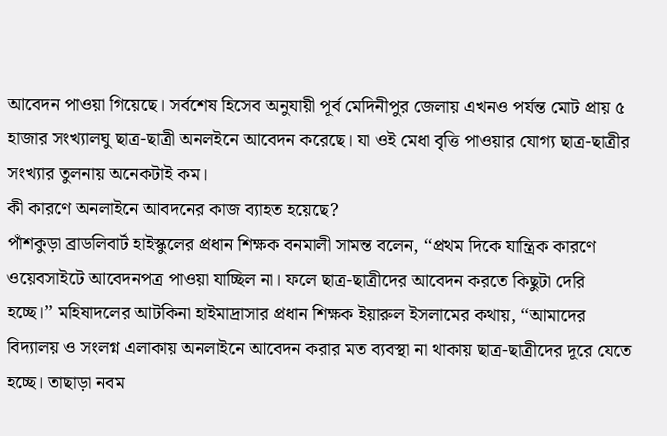আবেদন পাওয়া গিয়েছে। সর্বশেষ হিসেব অনুযায়ী পূর্ব মেদিনীপুর জেলায় এখনও পর্যন্ত মোট প্রায় ৫ হাজার সংখ্যালঘু ছাত্র-ছাত্রী অনলইনে আবেদন করেছে। যা ওই মেধা বৃত্তি পাওয়ার যোগ্য ছাত্র-ছাত্রীর সংখ্যার তুলনায় অনেকটাই কম।
কী কারণে অনলাইনে আবদনের কাজ ব্যাহত হয়েছে?
পাঁশকুড়া ব্রাডলিবার্ট হাইস্কুলের প্রধান শিক্ষক বনমালী সামন্ত বলেন, ‘‘প্রথম দিকে যান্ত্রিক কারণে ওয়েবসাইটে আবেদনপত্র পাওয়া যাচ্ছিল না। ফলে ছাত্র-ছাত্রীদের আবেদন করতে কিছুটা দেরি হচ্ছে।’’ মহিষাদলের আটকিনা হাইমাদ্রাসার প্রধান শিক্ষক ইয়ারুল ইসলামের কথায়, ‘‘আমাদের বিদ্যালয় ও সংলগ্ন এলাকায় অনলাইনে আবেদন করার মত ব্যবস্থা না থাকায় ছাত্র-ছাত্রীদের দূরে যেতে হচ্ছে। তাছাড়া নবম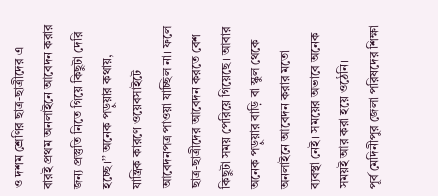ও দশম শ্রেণির ছাত্র-ছাত্রীদের এ বারই প্রথম অনলাইনে আবেদন করার জন্য প্রস্তুতি নিতে গিয়ে কিছুটা দেরি হচ্ছে।’’ অনেক পড়ুয়ার কথায়, যান্ত্রিক কারণে ওয়েবসাইটে আবেদনপত্র পাওয়া যাচ্ছিল না। ফলে ছাত্র-ছাত্রীদের আবেদন করতে বেশ কিছুটা সময় পেরিয়ে গিয়েছে। আবার অনেক পড়ুয়ার বাড়ি বা স্কুল থেকে অনলাইনে আবেদন করার মতো ব্যবস্থা নেই। সময়ের অভাবে অনেক সময়ই আর করা হয়ে ওঠেনি।
পূর্ব মেদিনীপুর জেলা পরিষদের শিক্ষা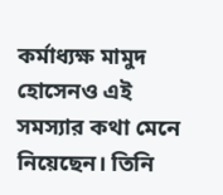কর্মাধ্যক্ষ মামুদ হোসেনও এই সমস্যার কথা মেনে নিয়েছেন। তিনি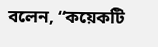বলেন, ‘‘কয়েকটি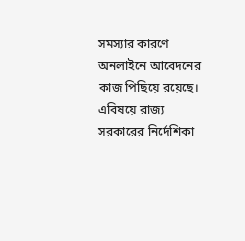সমস্যার কারণে অনলাইনে আবেদনের কাজ পিছিয়ে রয়েছে। এবিষয়ে রাজ্য সরকারের নির্দেশিকা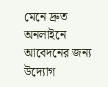মেনে দ্রুত অনলাইনে আবেদনের জন্য উদ্যোগ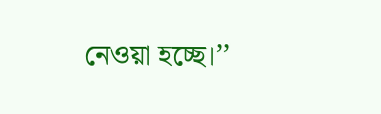নেওয়া হচ্ছে।’’